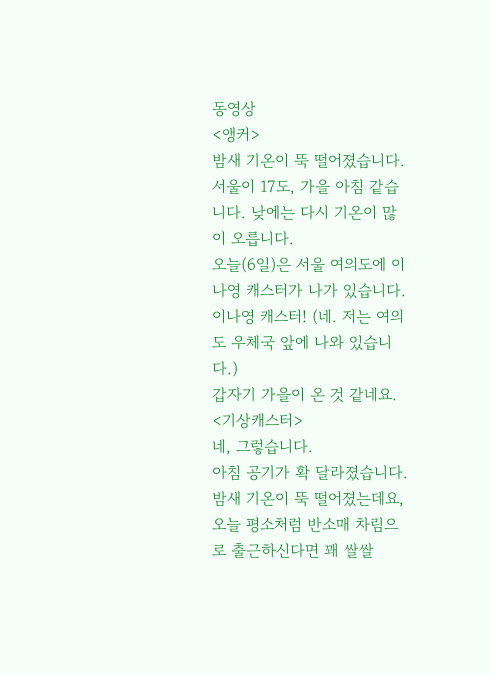동영상
<앵커>
밤새 기온이 뚝 떨어졌습니다. 서울이 17도, 가을 아침 같습니다. 낮에는 다시 기온이 많이 오릅니다.
오늘(6일)은 서울 여의도에 이나영 캐스터가 나가 있습니다.
이나영 캐스터! (네. 저는 여의도 우체국 앞에 나와 있습니다.)
갑자기 가을이 온 것 같네요.
<기상캐스터>
네, 그렇습니다.
아침 공기가 확 달라졌습니다.
밤새 기온이 뚝 떨어졌는데요, 오늘 평소처럼 반소매 차림으로 출근하신다면 꽤 쌀쌀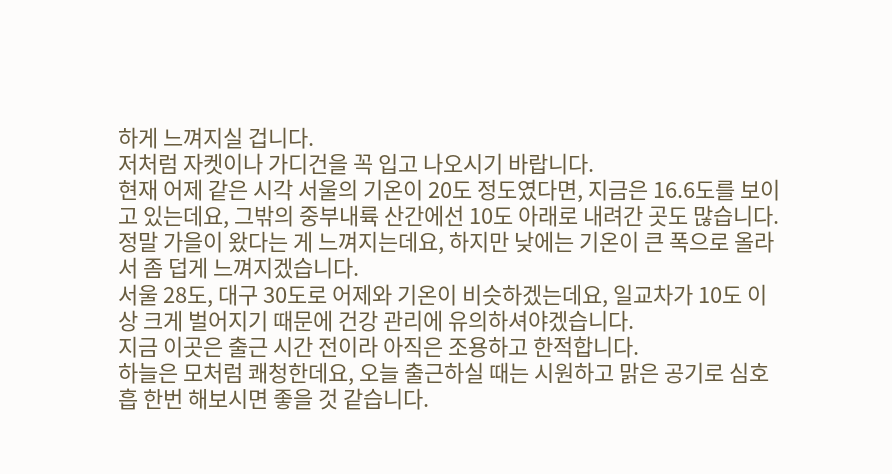하게 느껴지실 겁니다.
저처럼 자켓이나 가디건을 꼭 입고 나오시기 바랍니다.
현재 어제 같은 시각 서울의 기온이 20도 정도였다면, 지금은 16.6도를 보이고 있는데요, 그밖의 중부내륙 산간에선 10도 아래로 내려간 곳도 많습니다.
정말 가을이 왔다는 게 느껴지는데요, 하지만 낮에는 기온이 큰 폭으로 올라서 좀 덥게 느껴지겠습니다.
서울 28도, 대구 30도로 어제와 기온이 비슷하겠는데요, 일교차가 10도 이상 크게 벌어지기 때문에 건강 관리에 유의하셔야겠습니다.
지금 이곳은 출근 시간 전이라 아직은 조용하고 한적합니다.
하늘은 모처럼 쾌청한데요, 오늘 출근하실 때는 시원하고 맑은 공기로 심호흡 한번 해보시면 좋을 것 같습니다.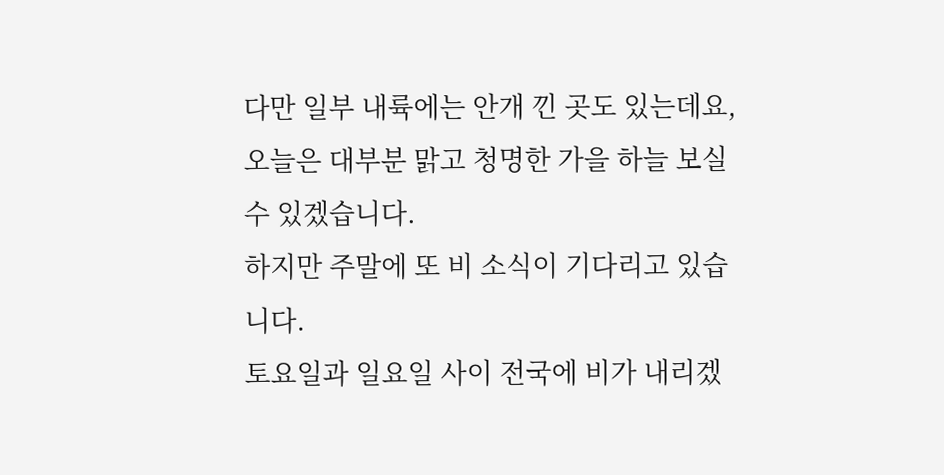다만 일부 내륙에는 안개 낀 곳도 있는데요, 오늘은 대부분 맑고 청명한 가을 하늘 보실 수 있겠습니다.
하지만 주말에 또 비 소식이 기다리고 있습니다.
토요일과 일요일 사이 전국에 비가 내리겠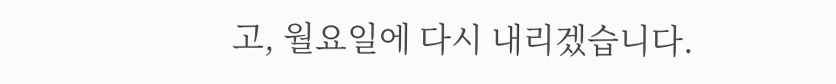고, 월요일에 다시 내리겠습니다.